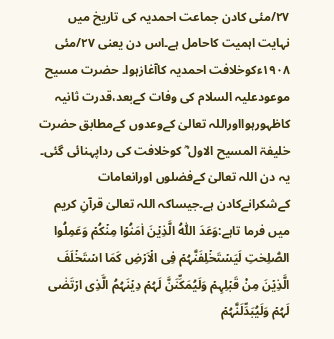۲۷/مئی کادن جماعت احمدیہ کی تاریخ میں نہایت اہمیت کاحامل ہے۔اس دن یعنی ۲۷/مئی ۱۹۰۸ءکوخلافت احمدیہ کاآغازہوا۔ حضرت مسیح موعودعلیہ السلام کی وفات کےبعد،قدرت ثانیہ کاظہورہوااوراللہ تعالیٰ کےوعدوں کےمطابق حضرت خلیفۃ المسیح الاول ؓ کوخلافت کی رداپہنائی گئی۔ یہ دن اللہ تعالیٰ کےفضلوں اورانعامات کےشکرانےکادن ہے۔جیساکہ اللہ تعالیٰ قرآنِ کریم میں فرما تاہے:وَعَدَ اللّٰہُ الَّذِیۡنَ اٰمَنُوۡا مِنۡکُمۡ وَعَمِلُوا الصّٰلِحٰتِ لَیَسۡتَخۡلِفَنَّہُمۡ فِی الۡاَرۡضِ کَمَا اسۡتَخۡلَفَ الَّذِیۡنَ مِنْ قَبۡلِہِمۡ وَلَیُمَکِّنَنَّ لَہُمۡ دِیۡنَہُمُ الَّذِی ارۡتَضٰی لَہُمۡ وَلَیُبَدِّلَنَّہُمۡ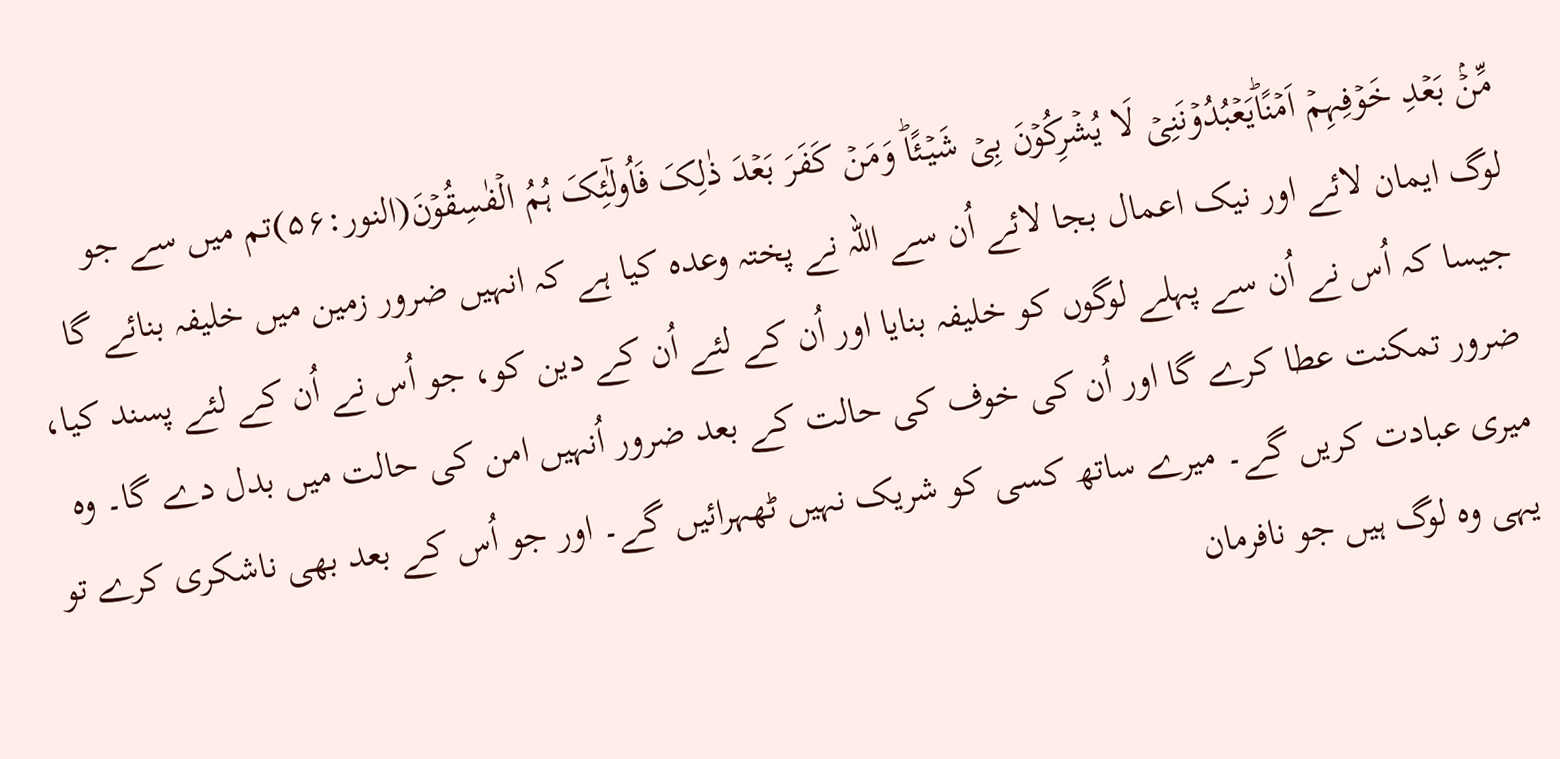مِّنۡۢ بَعۡدِ خَوۡفِہِمۡ اَمۡنًاؕیَعۡبُدُوۡنَنِیۡ لَا یُشۡرِکُوۡنَ بِیۡ شَیۡئًاؕ وَمَنۡ کَفَرَ بَعۡدَ ذٰلِکَ فَاُولٰٓئِکَ ہُمُ الۡفٰسِقُوۡنَ(النور:۵۶)تم میں سے جو لوگ ایمان لائے اور نیک اعمال بجا لائے اُن سے اللہ نے پختہ وعدہ کیا ہے کہ انہیں ضرور زمین میں خلیفہ بنائے گا جیسا کہ اُس نے اُن سے پہلے لوگوں کو خلیفہ بنایا اور اُن کے لئے اُن کے دین کو، جو اُس نے اُن کے لئے پسند کیا، ضرور تمکنت عطا کرے گا اور اُن کی خوف کی حالت کے بعد ضرور اُنہیں امن کی حالت میں بدل دے گا۔ وہ میری عبادت کریں گے۔ میرے ساتھ کسی کو شریک نہیں ٹھہرائیں گے۔ اور جو اُس کے بعد بھی ناشکری کرے تو یہی وہ لوگ ہیں جو نافرمان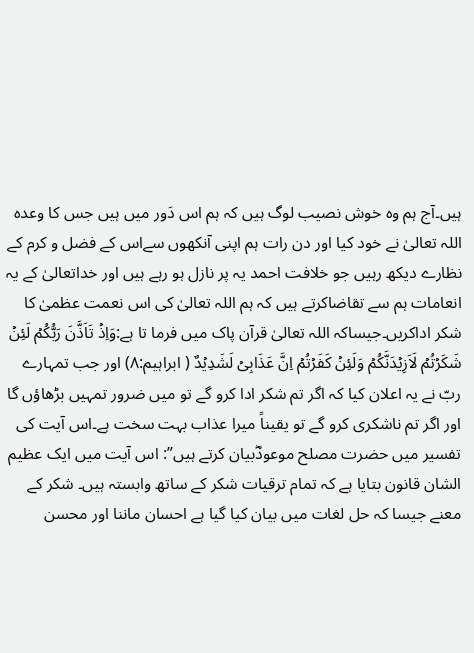ہیں۔آج ہم وہ خوش نصیب لوگ ہیں کہ ہم اس دَور میں ہیں جس کا وعدہ اللہ تعالیٰ نے خود کیا اور دن رات ہم اپنی آنکھوں سےاس کے فضل و کرم کے نظارے دیکھ رہیں جو خلافت احمد یہ پر نازل ہو رہے ہیں اور خداتعالیٰ کے یہ انعامات ہم سے تقاضاکرتے ہیں کہ ہم اللہ تعالیٰ کی اس نعمت عظمیٰ کا شکر اداکریں۔جیساکہ اللہ تعالیٰ قرآن پاک میں فرما تا ہے:وَاِذۡ تَاَذَّنَ رَبُّکُمۡ لَئِنۡ شَکَرۡتُمۡ لَاَزِیۡدَنَّکُمۡ وَلَئِنۡ کَفَرۡتُمۡ اِنَّ عَذَابِیۡ لَشَدِیۡدٌ ( ابراہیم:۸) اور جب تمہارے ربّ نے یہ اعلان کیا کہ اگر تم شکر ادا کرو گے تو میں ضرور تمہیں بڑھاؤں گا اور اگر تم ناشکری کرو گے تو یقیناً میرا عذاب بہت سخت ہے۔اس آیت کی تفسیر میں حضرت مصلح موعودؓبیان کرتے ہیں”: اس آیت میں ایک عظیم الشان قانون بتایا ہے کہ تمام ترقیات شکر کے ساتھ وابستہ ہیں۔ شکر کے معنے جیسا کہ حل لغات میں بیان کیا گیا ہے احسان ماننا اور محسن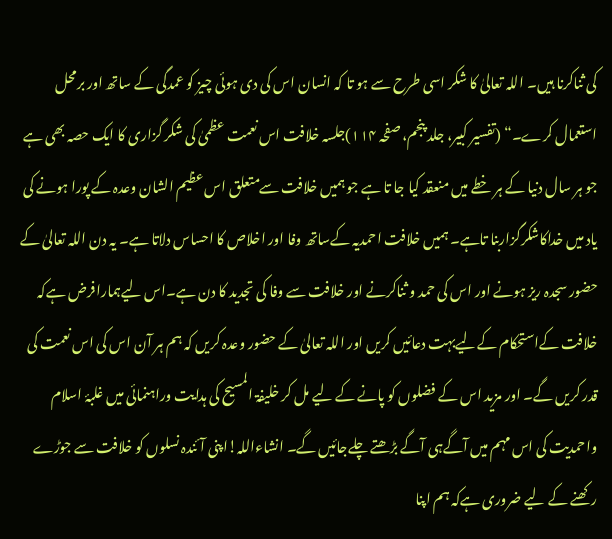کی ثناکرنا ہیں۔ اللہ تعالیٰ کا شکر اسی طرح سے ہو تا کہ انسان اس کی دی ہوئی چیز کو عمدگی کے ساتھ اور برمحل استعمال کرے۔“ (تفسیر کبیر، جلد پنجم، صفحہ ۱۱۴)جلسہ خلافت اس نعمت عظمیٰ کی شکر گزاری کا ایک حصہ بھی ہے جو ہر سال دنیا کے ہر خطے میں منعقد کیا جا تا ہے جو ہمیں خلافت سےمتعلق اس عظیم الشان وعدہ کے پورا ہونے کی یاد میں خداکاشکرگزاربنا تاہے۔ ہمیں خلافت احمدیہ کےساتھ وفا اور اخلاص کا احساس دلاتا ہے۔ یہ دن اللہ تعالیٰ کے حضور سجدہ ریز ہونے اور اس کی حمد و ثناکرنے اور خلافت سے وفا کی تجدید کا دن ہے۔اس لیےہمارافرض ہےکہ خلافت کےاستحکام کےلیےبہت دعائیں کریں اور اللہ تعالیٰ کے حضور وعدہ کریں کہ ہم ہر آن اس کی اس نعمت کی قدر کریں گے۔ اور مزید اس کے فضلوں کو پانے کے لیے مل کر خلیفۃ المسیح کی ہدایت وراہنمائی میں غلبۂ اسلام واحمدیت کی اس مہم میں آگےہی آگے بڑھتے چلےجائیں گے۔ انشاءاللہ!اپنی آئندہ نسلوں کو خلافت سے جوڑے رکھنے کے لیے ضروری ہےکہ ہم اپنا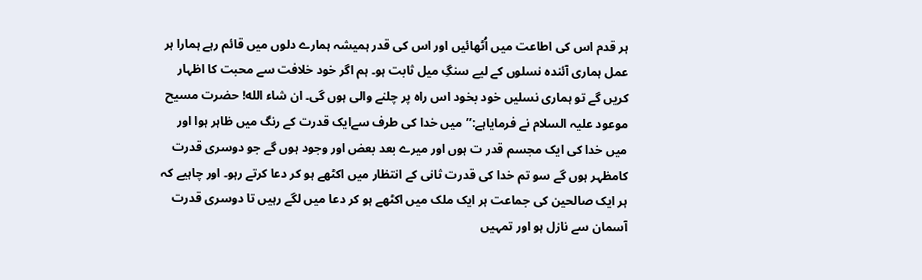ہر قدم اس کی اطاعت میں اُٹھائیں اور اس کی قدر ہمیشہ ہمارے دلوں میں قائم رہے ہمارا ہر عمل ہماری آئندہ نسلوں کے لیے سنگِ میل ثابت ہو۔ ہم اگر خود خلافت سے محبت کا اظہار کریں گے تو ہماری نسليں خود بخود اس راہ پر چلنے والی ہوں گی۔ ان شاء الله! حضرت مسیح موعود علیہ السلام نے فرمایاہے:’’میں خدا کی طرف سےایک قدرت کے رنگ میں ظاہر ہوا اور میں خدا کی ایک مجسم قدر ت ہوں اور میرے بعد بعض اور وجود ہوں گے جو دوسری قدرت کامظہر ہوں گے سو تم خدا کی قدرت ثانی کے انتظار میں اکٹھے ہو کر دعا کرتے رہو۔ اور چاہیے کہ ہر ایک صالحین کی جماعت ہر ایک ملک میں اکٹھے ہو کر دعا میں لگے رہیں تا دوسری قدرت آسمان سے نازل ہو اور تمہیں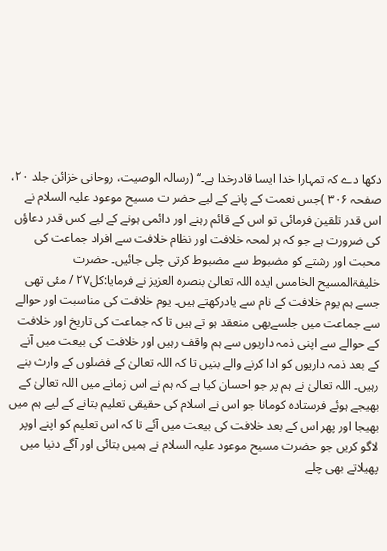دکھا دے کہ تمہارا خدا ایسا قادرخدا ہے۔‘‘ (رسالہ الوصیت، روحانی خزائن جلد ۲۰، صفحہ ۳۰۶ )جس نعمت کے پانے کے لیے حضر ت مسیح موعود علیہ السلام نے اس قدر تلقین فرمائی تو اس کے قائم رہنے اور دائمی ہونے کے لیے کس قدر دعاؤں کی ضرورت ہے جو کہ ہر لمحہ خلافت اور نظام خلافت سے افراد جماعت کی محبت اور رشتے کو مضبوط سے مضبوط کرتی چلی جائیں۔ حضرت خلیفۃالمسیح الخامس ایدہ اللہ تعالیٰ بنصرہ العزیز نے فرمایا:کل۲۷ / مئی تھی جسے ہم یوم خلافت کے نام سے یادرکھتے ہیں۔ یوم خلافت کی مناسبت اور حوالے سے جماعت میں جلسےبھی منعقد ہو تے ہیں تا کہ جماعت کی تاریخ اور خلافت کے حوالے سے اپنی ذمہ داریوں سے ہم واقف رہیں اور خلافت کی بیعت میں آنے کے بعد ذمہ داریوں کو ادا کرنے والے بنیں تا کہ اللہ تعالیٰ کے فضلوں کے وارث بنے رہیں۔ اللہ تعالیٰ نے ہم پر جو احسان کیا ہے کہ ہم نے اس زمانے میں اللہ تعالیٰ کے بھیجے ہوئے فرستاده کومانا جو اس نے اسلام کی حقیقی تعلیم بتانے کے لیے ہم میں بھیجا اور پھر اس کے بعد خلافت کی بیعت میں آئے تا کہ اس تعلیم کو اپنے اوپر لاگو کریں جو حضرت مسیح موعود علیہ السلام نے ہمیں بتائی اور آگے دنیا میں پھیلاتے بھی چلے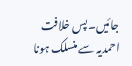جائیں۔پس خلافت احمدیہ سے منسلک ہونا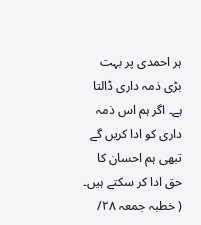ہر احمدی پر بہت بڑی ذمہ داری ڈالتا ہے۔ اگر ہم اس ذمہ داری کو ادا کریں گے تبھی ہم احسان کا حق ادا کر سکتے ہیں۔ ( خطبہ جمعہ ۲۸/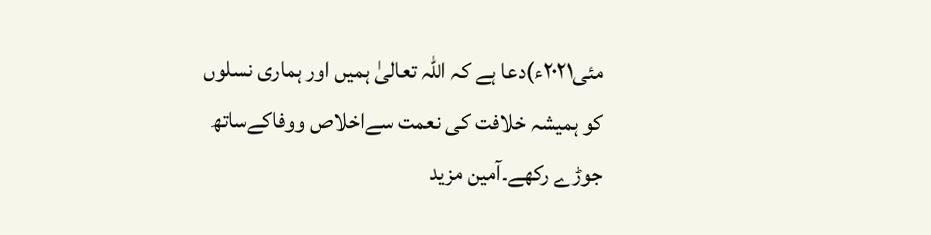مئی۲۰۲۱ء)دعا ہے کہ اللہ تعالیٰ ہمیں اور ہماری نسلوں کو ہمیشہ خلافت کی نعمت سےاخلاص ووفاکےساتھ جوڑے رکھے۔آمین مزید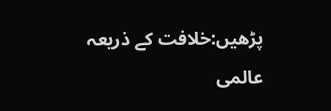پڑھیں:خلافت کے ذریعہ عالمی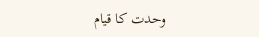وحدت کا قیام